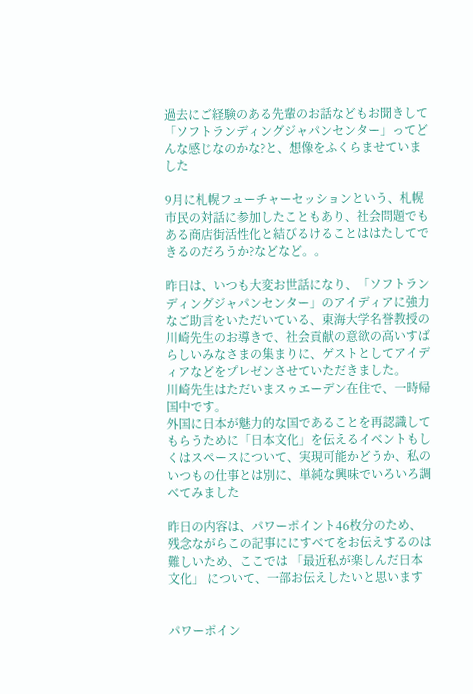過去にご経験のある先輩のお話などもお聞きして「ソフトランディングジャパンセンター」ってどんな感じなのかな?と、想像をふくらませていました

9月に札幌フューチャーセッションという、札幌市民の対話に参加したこともあり、社会問題でもある商店街活性化と結びるけることははたしてできるのだろうか?などなど。。

昨日は、いつも大変お世話になり、「ソフトランディングジャパンセンター」のアイディアに強力なご助言をいただいている、東海大学名誉教授の川崎先生のお導きで、社会貢献の意欲の高いすばらしいみなさまの集まりに、ゲストとしてアイディアなどをプレゼンさせていただきました。
川崎先生はただいまスゥエーデン在住で、一時帰国中です。
外国に日本が魅力的な国であることを再認識してもらうために「日本文化」を伝えるイベントもしくはスペースについて、実現可能かどうか、私のいつもの仕事とは別に、単純な興味でいろいろ調べてみました

昨日の内容は、パワーポイント46枚分のため、残念ながらこの記事ににすべてをお伝えするのは難しいため、ここでは 「最近私が楽しんだ日本文化」 について、一部お伝えしたいと思います


パワーポイン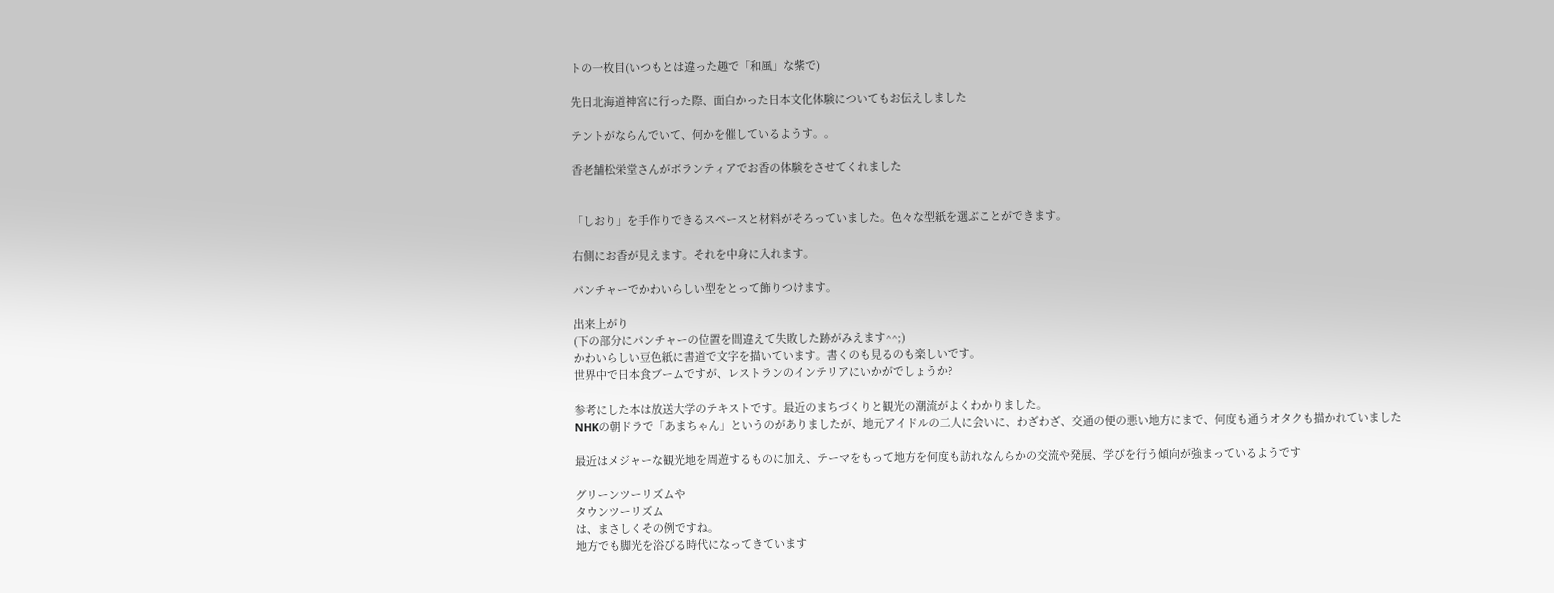トの一枚目(いつもとは違った趣で「和風」な紫で)

先日北海道神宮に行った際、面白かった日本文化体験についてもお伝えしました

テントがならんでいて、何かを催しているようす。。

香老舗松栄堂さんがボランティアでお香の体験をさせてくれました


「しおり」を手作りできるスペースと材料がそろっていました。色々な型紙を選ぶことができます。

右側にお香が見えます。それを中身に入れます。

パンチャーでかわいらしい型をとって飾りつけます。

出来上がり
(下の部分にパンチャーの位置を間違えて失敗した跡がみえます^^;)
かわいらしい豆色紙に書道で文字を描いています。書くのも見るのも楽しいです。
世界中で日本食ブームですが、レストランのインテリアにいかがでしょうか?

参考にした本は放送大学のテキストです。最近のまちづくりと観光の潮流がよくわかりました。
NHKの朝ドラで「あまちゃん」というのがありましたが、地元アイドルの二人に会いに、わざわざ、交通の便の悪い地方にまで、何度も通うオタクも描かれていました

最近はメジャーな観光地を周遊するものに加え、テーマをもって地方を何度も訪れなんらかの交流や発展、学びを行う傾向が強まっているようです

グリーンツーリズムや
タウンツーリズム
は、まさしくその例ですね。
地方でも脚光を浴びる時代になってきています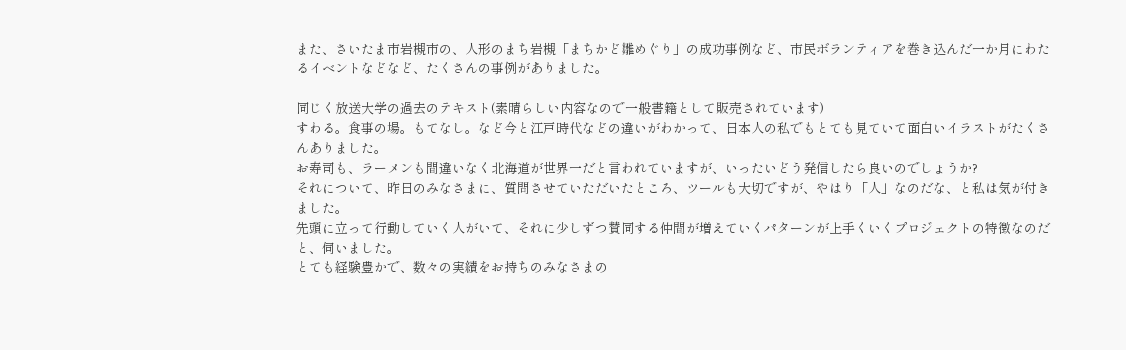また、さいたま市岩槻市の、人形のまち岩槻「まちかど雛めぐり」の成功事例など、市民ボランティアを巻き込んだ一か月にわたるイベントなどなど、たくさんの事例がありました。

同じく放送大学の過去のテキスト(素晴らしい内容なので一般書籍として販売されています)
すわる。食事の場。もてなし。など今と江戸時代などの違いがわかって、日本人の私でもとても見ていて面白いイラストがたくさんありました。
お寿司も、ラーメンも間違いなく北海道が世界一だと言われていますが、いったいどう発信したら良いのでしょうか?
それについて、昨日のみなさまに、質問させていただいたところ、ツールも大切ですが、やはり「人」なのだな、と私は気が付きました。
先頭に立って行動していく人がいて、それに少しずつ賛同する仲間が増えていくパターンが上手くいくプロジェクトの特徴なのだと、伺いました。
とても経験豊かで、数々の実績をお持ちのみなさまの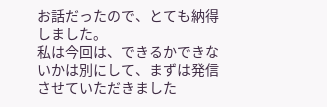お話だったので、とても納得しました。
私は今回は、できるかできないかは別にして、まずは発信させていただきました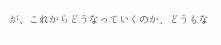が、これからどうなっていくのか、どうもな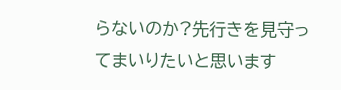らないのか?先行きを見守ってまいりたいと思います